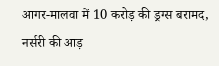आगर-मालवा में 10 करोड़ की ड्रग्स बरामद, नर्सरी की आड़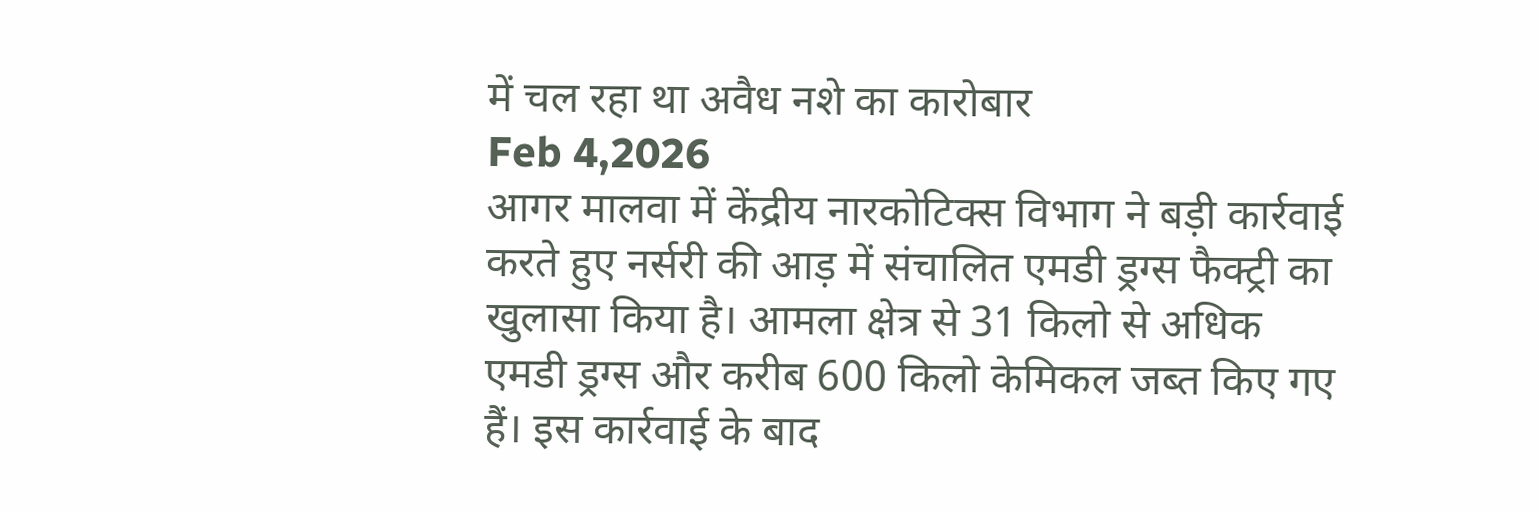में चल रहा था अवैध नशे का कारोबार
Feb 4,2026
आगर मालवा में केंद्रीय नारकोटिक्स विभाग ने बड़ी कार्रवाई करते हुए नर्सरी की आड़ में संचालित एमडी ड्रग्स फैक्ट्री का खुलासा किया है। आमला क्षेत्र से 31 किलो से अधिक एमडी ड्रग्स और करीब 600 किलो केमिकल जब्त किए गए हैं। इस कार्रवाई के बाद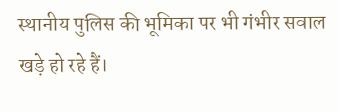स्थानीय पुलिस की भूमिका पर भी गंभीर सवाल खड़े हो रहे हैं।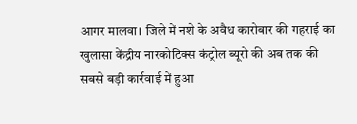आगर मालवा। जिले में नशे के अवैध कारोबार की गहराई का खुलासा केंद्रीय नारकोटिक्स कंट्रोल ब्यूरो की अब तक की सबसे बड़ी कार्रवाई में हुआ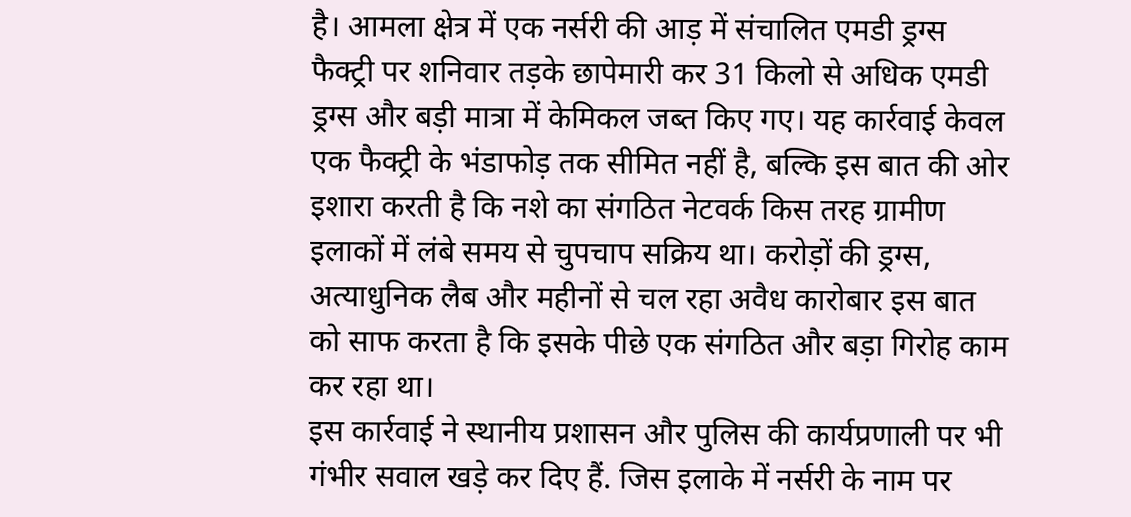है। आमला क्षेत्र में एक नर्सरी की आड़ में संचालित एमडी ड्रग्स फैक्ट्री पर शनिवार तड़के छापेमारी कर 31 किलो से अधिक एमडी ड्रग्स और बड़ी मात्रा में केमिकल जब्त किए गए। यह कार्रवाई केवल एक फैक्ट्री के भंडाफोड़ तक सीमित नहीं है, बल्कि इस बात की ओर इशारा करती है कि नशे का संगठित नेटवर्क किस तरह ग्रामीण इलाकों में लंबे समय से चुपचाप सक्रिय था। करोड़ों की ड्रग्स, अत्याधुनिक लैब और महीनों से चल रहा अवैध कारोबार इस बात को साफ करता है कि इसके पीछे एक संगठित और बड़ा गिरोह काम कर रहा था।
इस कार्रवाई ने स्थानीय प्रशासन और पुलिस की कार्यप्रणाली पर भी गंभीर सवाल खड़े कर दिए हैं. जिस इलाके में नर्सरी के नाम पर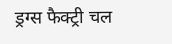ड्रग्स फैक्ट्री चल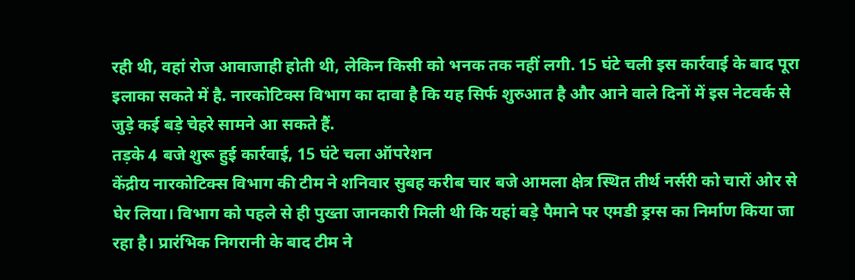रही थी, वहां रोज आवाजाही होती थी, लेकिन किसी को भनक तक नहीं लगी. 15 घंटे चली इस कार्रवाई के बाद पूरा इलाका सकते में है. नारकोटिक्स विभाग का दावा है कि यह सिर्फ शुरुआत है और आने वाले दिनों में इस नेटवर्क से जुड़े कई बड़े चेहरे सामने आ सकते हैं.
तड़के 4 बजे शुरू हुई कार्रवाई, 15 घंटे चला ऑपरेशन
केंद्रीय नारकोटिक्स विभाग की टीम ने शनिवार सुबह करीब चार बजे आमला क्षेत्र स्थित तीर्थ नर्सरी को चारों ओर से घेर लिया। विभाग को पहले से ही पुख्ता जानकारी मिली थी कि यहां बड़े पैमाने पर एमडी ड्रग्स का निर्माण किया जा रहा है। प्रारंभिक निगरानी के बाद टीम ने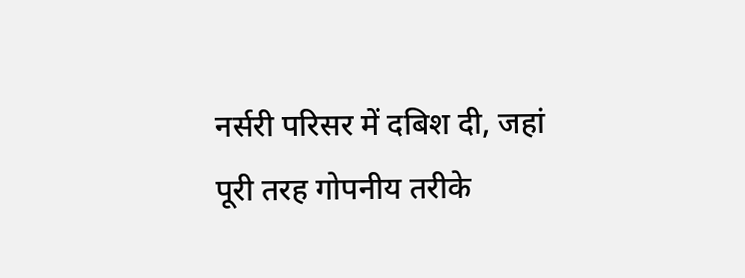नर्सरी परिसर में दबिश दी, जहां पूरी तरह गोपनीय तरीके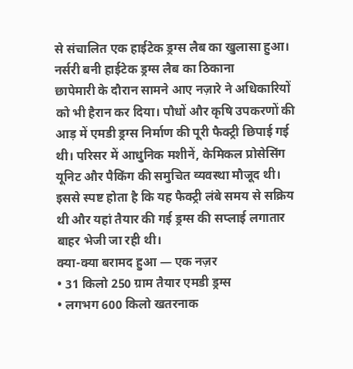से संचालित एक हाईटेक ड्रग्स लैब का खुलासा हुआ।
नर्सरी बनी हाईटेक ड्रग्स लैब का ठिकाना
छापेमारी के दौरान सामने आए नज़ारे ने अधिकारियों को भी हैरान कर दिया। पौधों और कृषि उपकरणों की आड़ में एमडी ड्रग्स निर्माण की पूरी फैक्ट्री छिपाई गई थी। परिसर में आधुनिक मशीनें, केमिकल प्रोसेसिंग यूनिट और पैकिंग की समुचित व्यवस्था मौजूद थी। इससे स्पष्ट होता है कि यह फैक्ट्री लंबे समय से सक्रिय थी और यहां तैयार की गई ड्रग्स की सप्लाई लगातार बाहर भेजी जा रही थी।
क्या-क्या बरामद हुआ — एक नज़र
• 31 किलो 250 ग्राम तैयार एमडी ड्रग्स
• लगभग 600 किलो खतरनाक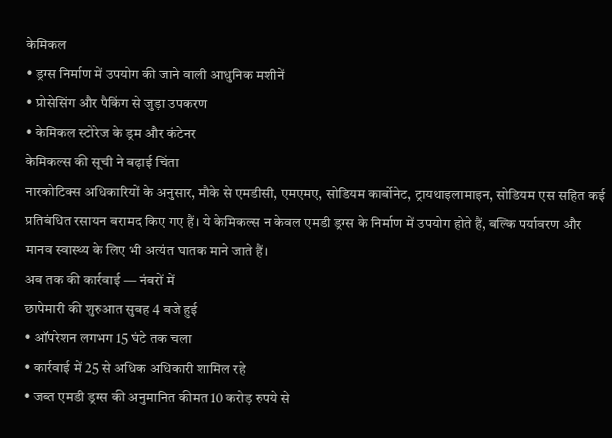केमिकल
• ड्रग्स निर्माण में उपयोग की जाने वाली आधुनिक मशीनें
• प्रोसेसिंग और पैकिंग से जुड़ा उपकरण
• केमिकल स्टोरेज के ड्रम और कंटेनर
केमिकल्स की सूची ने बढ़ाई चिंता
नारकोटिक्स अधिकारियों के अनुसार, मौके से एमडीसी, एमएमए, सोडियम कार्बोनेट, ट्रायथाइलामाइन, सोडियम एस सहित कई प्रतिबंधित रसायन बरामद किए गए हैं। ये केमिकल्स न केवल एमडी ड्रग्स के निर्माण में उपयोग होते हैं, बल्कि पर्यावरण और मानव स्वास्थ्य के लिए भी अत्यंत घातक माने जाते हैं।
अब तक की कार्रवाई — नंबरों में
छापेमारी की शुरुआत सुबह 4 बजे हुई
• ऑपरेशन लगभग 15 घंटे तक चला
• कार्रवाई में 25 से अधिक अधिकारी शामिल रहे
• जब्त एमडी ड्रग्स की अनुमानित कीमत 10 करोड़ रुपये से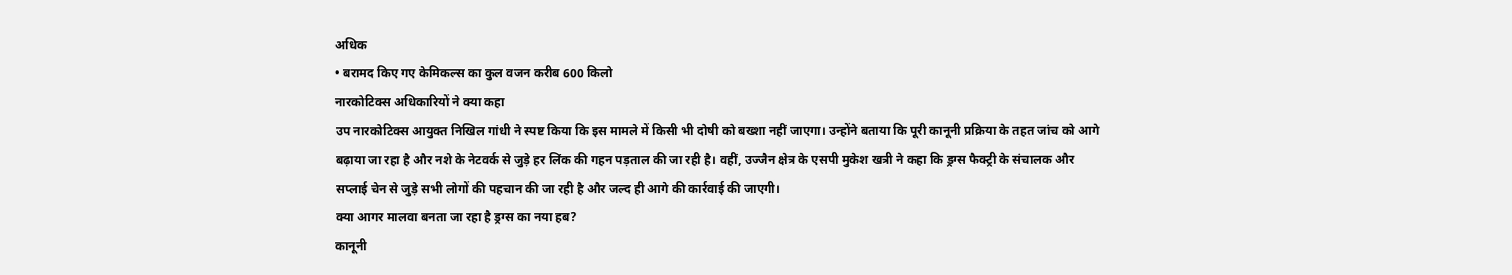अधिक
• बरामद किए गए केमिकल्स का कुल वजन करीब 600 किलो
नारकोटिक्स अधिकारियों ने क्या कहा
उप नारकोटिक्स आयुक्त निखिल गांधी ने स्पष्ट किया कि इस मामले में किसी भी दोषी को बख्शा नहीं जाएगा। उन्होंने बताया कि पूरी कानूनी प्रक्रिया के तहत जांच को आगे बढ़ाया जा रहा है और नशे के नेटवर्क से जुड़े हर लिंक की गहन पड़ताल की जा रही है। वहीं, उज्जैन क्षेत्र के एसपी मुकेश खत्री ने कहा कि ड्रग्स फैक्ट्री के संचालक और सप्लाई चेन से जुड़े सभी लोगों की पहचान की जा रही है और जल्द ही आगे की कार्रवाई की जाएगी।
क्या आगर मालवा बनता जा रहा है ड्रग्स का नया हब?
कानूनी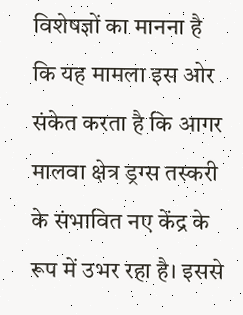विशेषज्ञों का मानना है कि यह मामला इस ओर संकेत करता है कि आगर मालवा क्षेत्र ड्रग्स तस्करी के संभावित नए केंद्र के रूप में उभर रहा है। इससे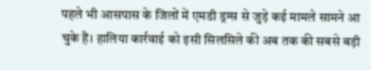पहले भी आसपास के जिलों में एमडी ड्रग्स से जुड़े कई मामले सामने आ चुके हैं। हालिया कार्रवाई को इसी सिलसिले की अब तक की सबसे बड़ी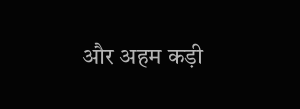और अहम कड़ी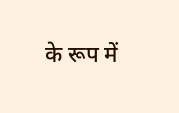के रूप में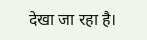देखा जा रहा है।